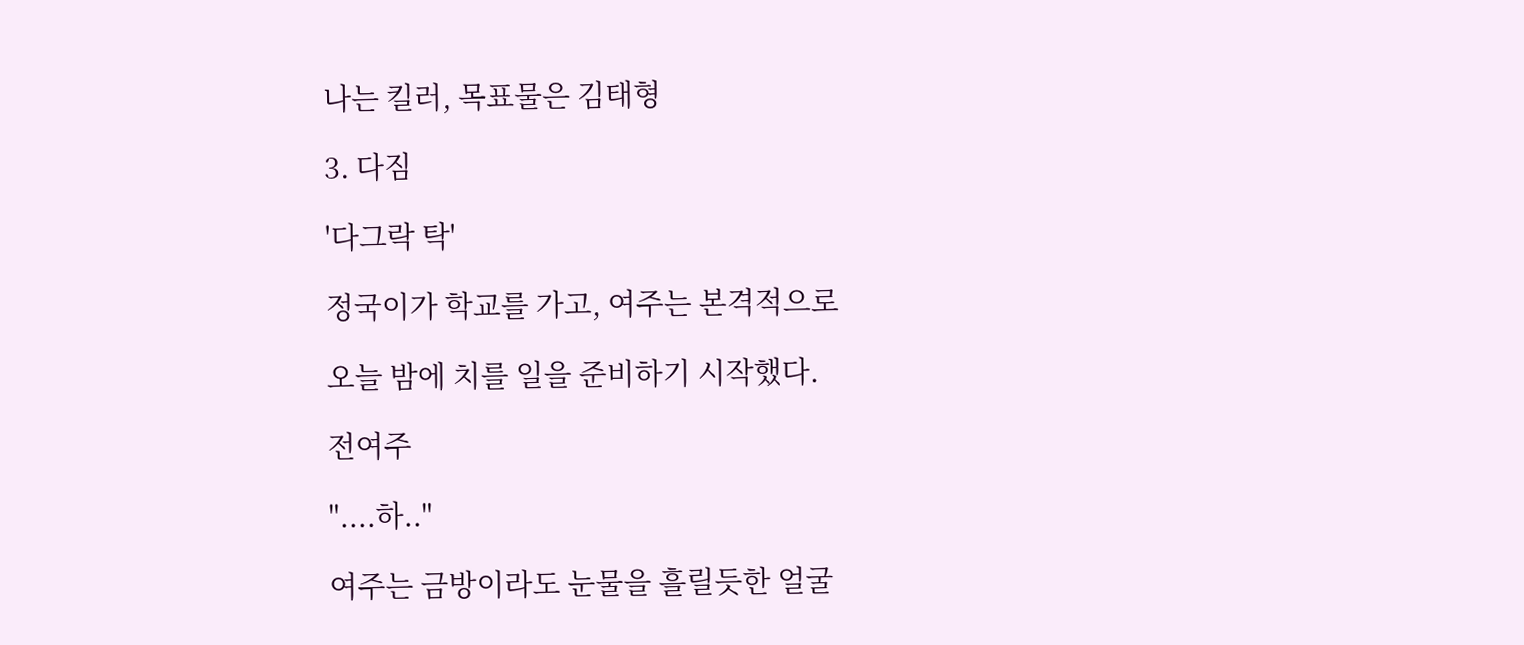나는 킬러, 목표물은 김태형

3. 다짐

'다그락 탁'

정국이가 학교를 가고, 여주는 본격적으로

오늘 밤에 치를 일을 준비하기 시작했다.

전여주

"....하.."

여주는 금방이라도 눈물을 흘릴듯한 얼굴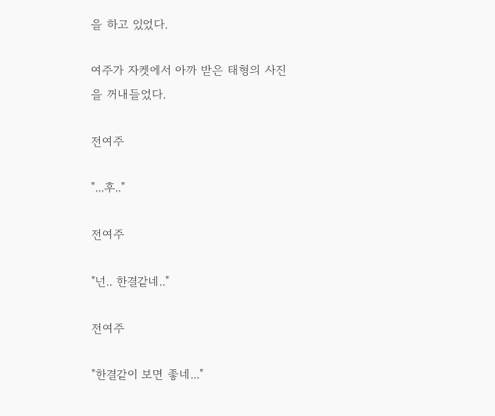을 하고 있었다.

여주가 자켓에서 아까 받은 태형의 사진을 꺼내들었다.

전여주

"...후.."

전여주

"넌.. 한결같네.."

전여주

"한결같이 보면 좋네..."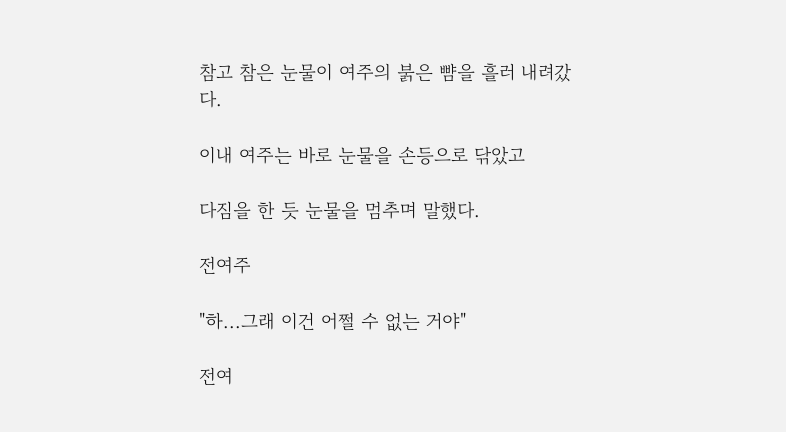참고 참은 눈물이 여주의 붉은 뺨을 흘러 내려갔다.

이내 여주는 바로 눈물을 손등으로 닦았고

다짐을 한 듯 눈물을 멈추며 말했다.

전여주

"하...그래 이건 어쩔 수 없는 거야"

전여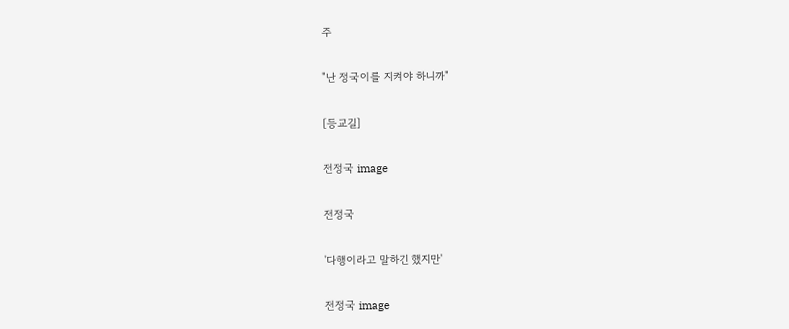주

"난 정국이를 지켜야 하니까"

[등교길]

전정국 image

전정국

'다행이라고 말하긴 했지만'

전정국 image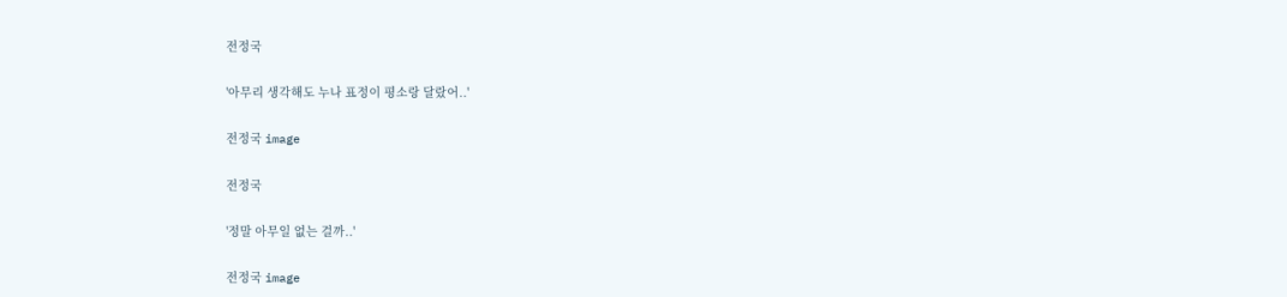전정국

'아무리 생각해도 누나 표정이 평소랑 달랐어..'

전정국 image

전정국

'정말 아무일 없는 걸까..'

전정국 image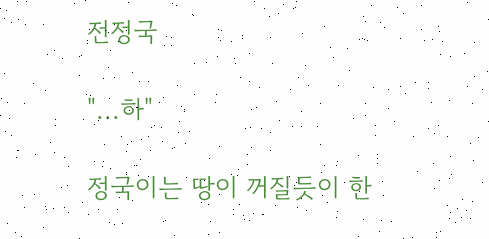전정국

"...하"

정국이는 땅이 꺼질듯이 한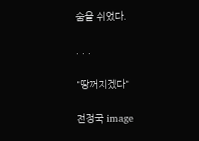숨을 쉬었다.

. . .

"땅꺼지겠다"

전정국 image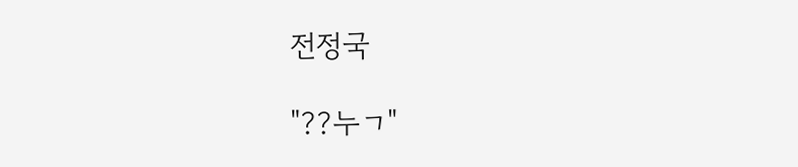전정국

"??누ㄱ"